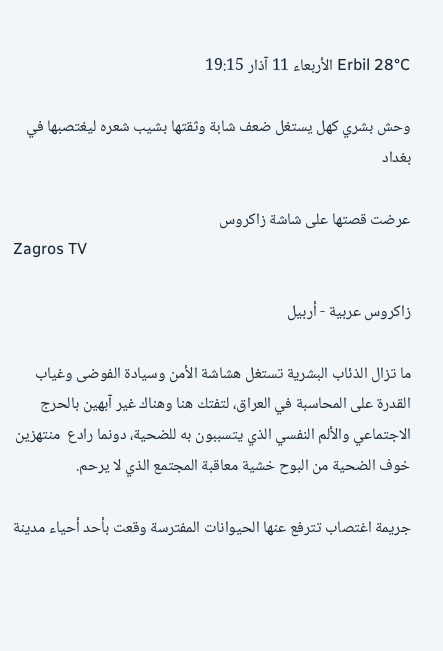Erbil 28°C الأربعاء 11 آذار 19:15

وحش بشري كهل يستغل ضعف شابة وثقتها بشيب شعره ليغتصبها في بغداد

عرضت قصتها على شاشة زاكروس
Zagros TV

زاكروس عربية - أربيل

ما تزال الذئاب البشرية تستغل هشاشة الأمن وسيادة الفوضى وغياب القدرة على المحاسبة في العراق، لتفتك هنا وهناك غير آبهين بالحرج الاجتماعي والألم النفسي الذي يتسببون به للضحية، دونما رادع  منتهزين خوف الضحية من البوح خشية معاقبة المجتمع الذي لا يرحم.

جريمة اغتصاب تترفع عنها الحيوانات المفترسة وقعت بأحد أحياء مدينة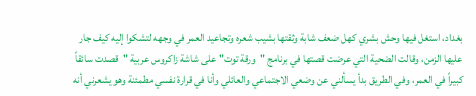بغداد، استغل فيها وحش بشري كهل ضعف شابة وثقتها بشيب شعره وتجاعيد العمر في وجهه لتشكوا إليه كيف جار عليها الزمن، وقالت الضحية التي عرضت قصتها في برنامج "ورقة توت" على شاشة زاكروس عربية "قصدت سائقاً كبيراً في العمر، وفي الطريق بدأ يسألني عن وضعي الاجتماعي والعائلي وأنا في قرارة نفسي مطمئنة وهو يشعرني أنه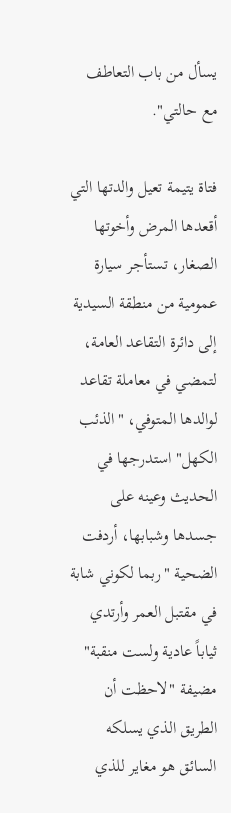يسأل من باب التعاطف مع حالتي".

فتاة يتيمة تعيل والدتها التي أقعدها المرض وأخوتها الصغار، تستأجر سيارة عمومية من منطقة السيدية إلى دائرة التقاعد العامة، لتمضي في معاملة تقاعد لوالدها المتوفي، "الذئب الكهل" استدرجها في الحديث وعينه على جسدها وشبابها، أردفت الضحية "ربما لكوني شابة في مقتبل العمر وأرتدي ثياباً عادية ولست منقبة" مضيفة "لاحظت أن الطريق الذي يسلكه السائق هو مغاير للذي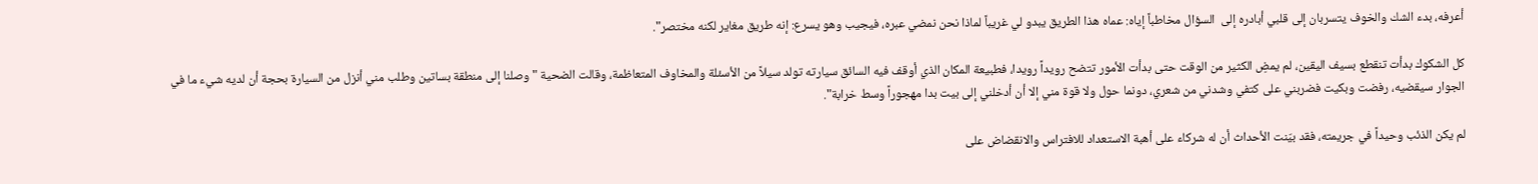أعرفه، بدء الشك والخوف يتسربان إلى قلبي أبادره إلى  السؤال مخاطباً إياه: عماه هذا الطريق يبدو لي غريباً لماذا نحن نمضي عبره، فيجيب وهو يسرع: إنه طريق مغاير لكنه مختصر".

كل الشكوك بدأت تنقطع بسيف اليقين، لم يمضِ الكثير من الوقت حتى بدأت الأمور تتضح رويداً رويدا، فطبيعة المكان الذي أوقف فيه السائق سيارته تولد سيلاً من الأسئلة والمخاوف المتعاظمة، وقالت الضحية "وصلنا إلى منطقة بساتين وطلب مني أنزل من السيارة بحجة أن لديه شيء ما في الجوار سيقضيه، رفضت وبكيت فضربني على كتفي وشدني من شعري، دونما حول ولا قوة مني إلا أن أدخلني إلى بيت بدا مهجوراً وسط خرابة".

لم يكن الذئب وحيداً في جريمته، فقد بيّنت الأحداث أن له شركاء على أهبة الاستعداد للافتراس والانقضاض على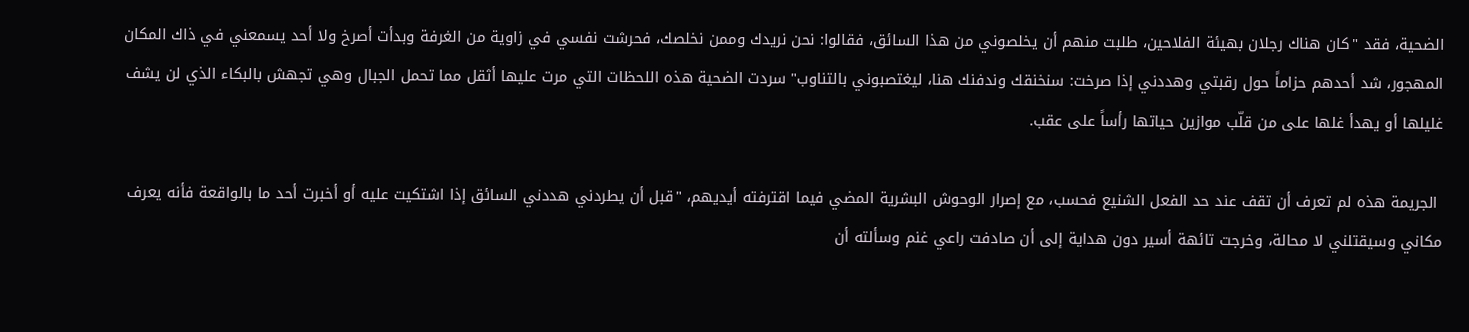الضحية، فقد "كان هناك رجلان بهيئة الفلاحين، طلبت منهم أن يخلصوني من هذا السائق، فقالوا: نحن نريدك وممن نخلصك، فحرشت نفسي في زاوية من الغرفة وبدأت أصرخ ولا أحد يسمعني في ذاك المكان المهجور، شد أحدهم حزاماً حول رقبتي وهددني إذا صرخت: سنخنقك وندفنك هنا، ليغتصبوني بالتناوب" سردت الضحية هذه اللحظات التي مرت عليها أثقل مما تحمل الجبال وهي تجهش بالبكاء الذي لن يشف غليلها أو يهدأ غلها على من قلّب موازين حياتها رأساً على عقب.

 الجريمة هذه لم تعرف أن تقف عند حد الفعل الشنيع فحسب، مع إصرار الوحوش البشرية المضي فيما اقترفته أيديهم، "قبل أن يطردني هددني السائق إذا اشتكيت عليه أو أخبرت أحد ما بالواقعة فأنه يعرف مكاني وسيقتلني لا محالة، وخرجت تائهة أسير دون هداية إلى أن صادفت راعي غنم وسألته أن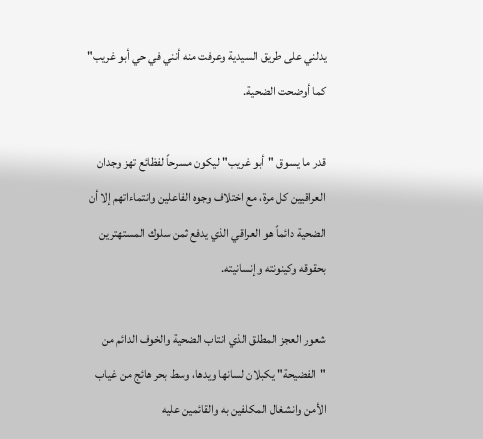يدلني على طريق السيدية وعرفت منه أنني في حي أبو غريب" كما أوضحت الضحية.

قدر ما يسوق "أبو غريب" ليكون مسرحاً لفظائع تهز وجدان العراقيين كل مرة، مع اختلاف وجوه الفاعلين وانتماءاتهم إلا أن الضحية دائماً هو العراقي الذي يدفع ثمن سلوك المستهترين بحقوقه وكينونته وإنسانيته.

شعور العجز المطلق الذي انتاب الضحية والخوف الدائم من "الفضيحة" يكبلان لسانها ويدها، وسط بحر هائج من غياب الأمن وانشغال المكلفين به والقائمين عليه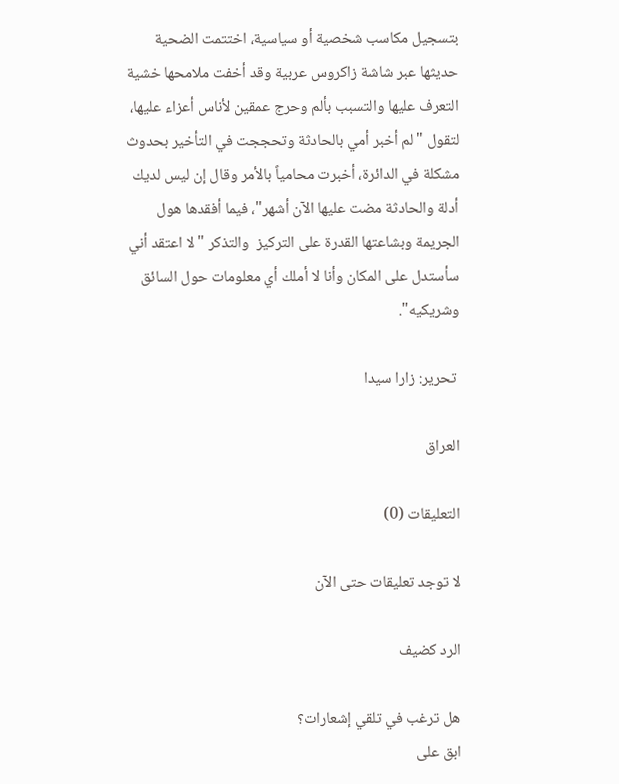بتسجيل مكاسب شخصية أو سياسية، اختتمت الضحية حديثها عبر شاشة زاكروس عربية وقد أخفت ملامحها خشية التعرف عليها والتسبب بألم وحرج عمقين لأناس أعزاء عليها، لتقول "لم أخبر أمي بالحادثة وتحججت في التأخير بحدوث مشكلة في الدائرة، أخبرت محامياً بالأمر وقال إن ليس لديك أدلة والحادثة مضت عليها الآن أشهر"، فيما أفقدها هول الجريمة وبشاعتها القدرة على التركيز  والتذكر "لا اعتقد أني سأستدل على المكان وأنا لا أملك أي معلومات حول السائق وشريكيه".

 تحرير: زارا سيدا

العراق

التعليقات (0)

لا توجد تعليقات حتى الآن

الرد كضيف

هل ترغب في تلقي إشعارات؟
ابق على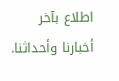اطلاع بآخر أخبارنا وأحداثنا.